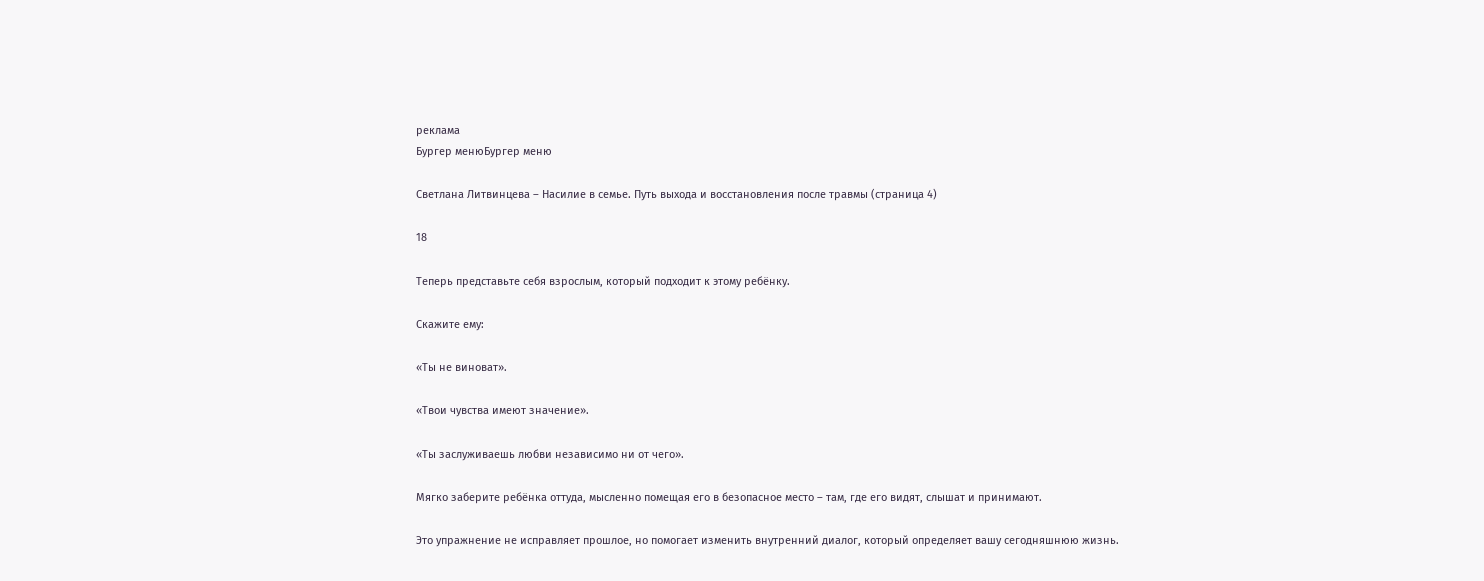реклама
Бургер менюБургер меню

Светлана Литвинцева – Насилие в семье. Путь выхода и восстановления после травмы (страница 4)

18

Теперь представьте себя взрослым, который подходит к этому ребёнку.

Скажите ему:

«Ты не виноват».

«Твои чувства имеют значение».

«Ты заслуживаешь любви независимо ни от чего».

Мягко заберите ребёнка оттуда, мысленно помещая его в безопасное место – там, где его видят, слышат и принимают.

Это упражнение не исправляет прошлое, но помогает изменить внутренний диалог, который определяет вашу сегодняшнюю жизнь.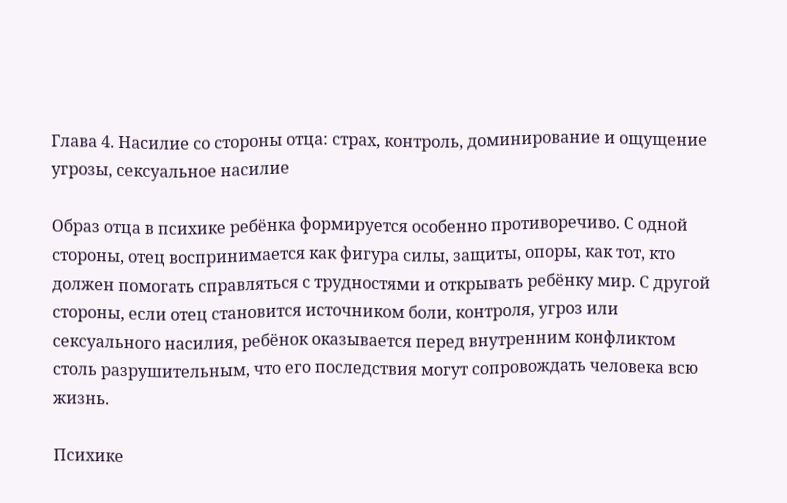Глава 4. Насилие со стороны отца: страх, контроль, доминирование и ощущение угрозы, сексуальное насилие

Образ отца в психике ребёнка формируется особенно противоречиво. С одной стороны, отец воспринимается как фигура силы, защиты, опоры, как тот, кто должен помогать справляться с трудностями и открывать ребёнку мир. С другой стороны, если отец становится источником боли, контроля, угроз или сексуального насилия, ребёнок оказывается перед внутренним конфликтом столь разрушительным, что его последствия могут сопровождать человека всю жизнь.

Психике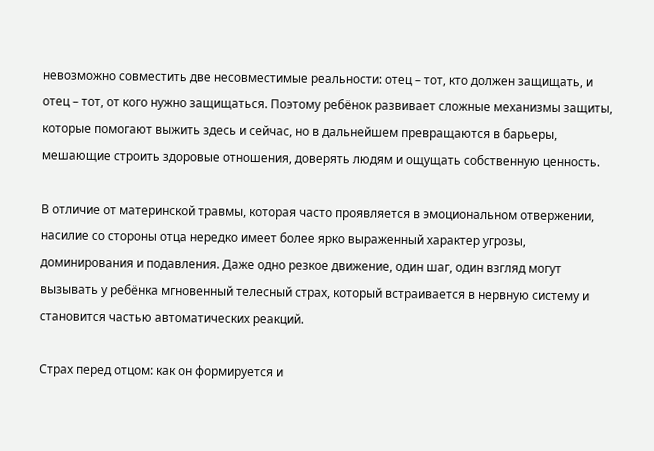невозможно совместить две несовместимые реальности: отец – тот, кто должен защищать, и отец – тот, от кого нужно защищаться. Поэтому ребёнок развивает сложные механизмы защиты, которые помогают выжить здесь и сейчас, но в дальнейшем превращаются в барьеры, мешающие строить здоровые отношения, доверять людям и ощущать собственную ценность.

В отличие от материнской травмы, которая часто проявляется в эмоциональном отвержении, насилие со стороны отца нередко имеет более ярко выраженный характер угрозы, доминирования и подавления. Даже одно резкое движение, один шаг, один взгляд могут вызывать у ребёнка мгновенный телесный страх, который встраивается в нервную систему и становится частью автоматических реакций.

Страх перед отцом: как он формируется и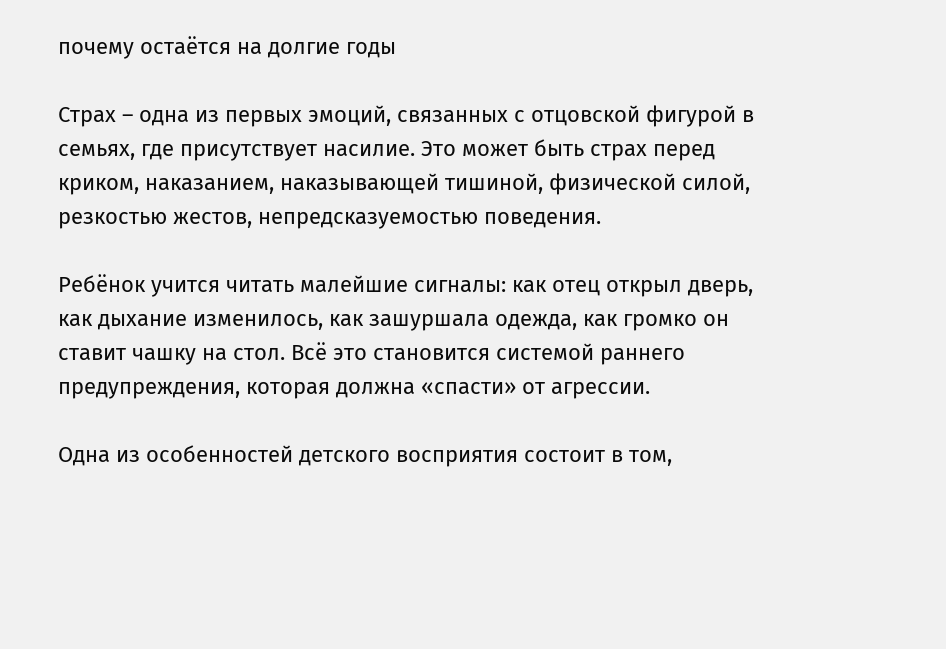почему остаётся на долгие годы

Страх – одна из первых эмоций, связанных с отцовской фигурой в семьях, где присутствует насилие. Это может быть страх перед криком, наказанием, наказывающей тишиной, физической силой, резкостью жестов, непредсказуемостью поведения.

Ребёнок учится читать малейшие сигналы: как отец открыл дверь, как дыхание изменилось, как зашуршала одежда, как громко он ставит чашку на стол. Всё это становится системой раннего предупреждения, которая должна «спасти» от агрессии.

Одна из особенностей детского восприятия состоит в том,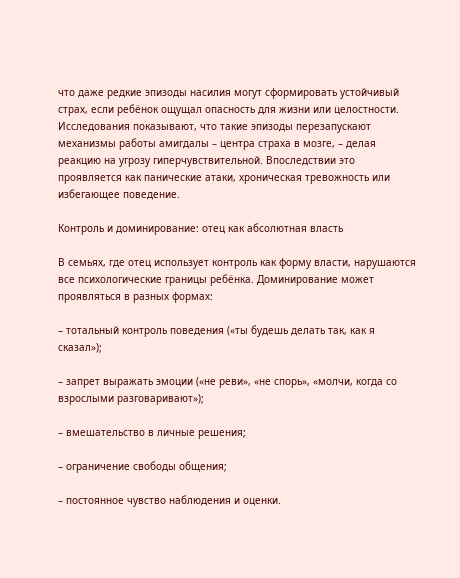что даже редкие эпизоды насилия могут сформировать устойчивый страх, если ребёнок ощущал опасность для жизни или целостности. Исследования показывают, что такие эпизоды перезапускают механизмы работы амигдалы – центра страха в мозге, – делая реакцию на угрозу гиперчувствительной. Впоследствии это проявляется как панические атаки, хроническая тревожность или избегающее поведение.

Контроль и доминирование: отец как абсолютная власть

В семьях, где отец использует контроль как форму власти, нарушаются все психологические границы ребёнка. Доминирование может проявляться в разных формах:

– тотальный контроль поведения («ты будешь делать так, как я сказал»);

– запрет выражать эмоции («не реви», «не спорь», «молчи, когда со взрослыми разговаривают»);

– вмешательство в личные решения;

– ограничение свободы общения;

– постоянное чувство наблюдения и оценки.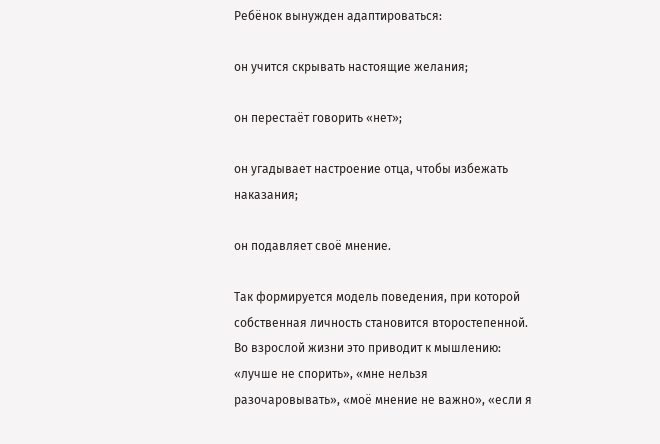Ребёнок вынужден адаптироваться:

он учится скрывать настоящие желания;

он перестаёт говорить «нет»;

он угадывает настроение отца, чтобы избежать наказания;

он подавляет своё мнение.

Так формируется модель поведения, при которой собственная личность становится второстепенной. Во взрослой жизни это приводит к мышлению: «лучше не спорить», «мне нельзя разочаровывать», «моё мнение не важно», «если я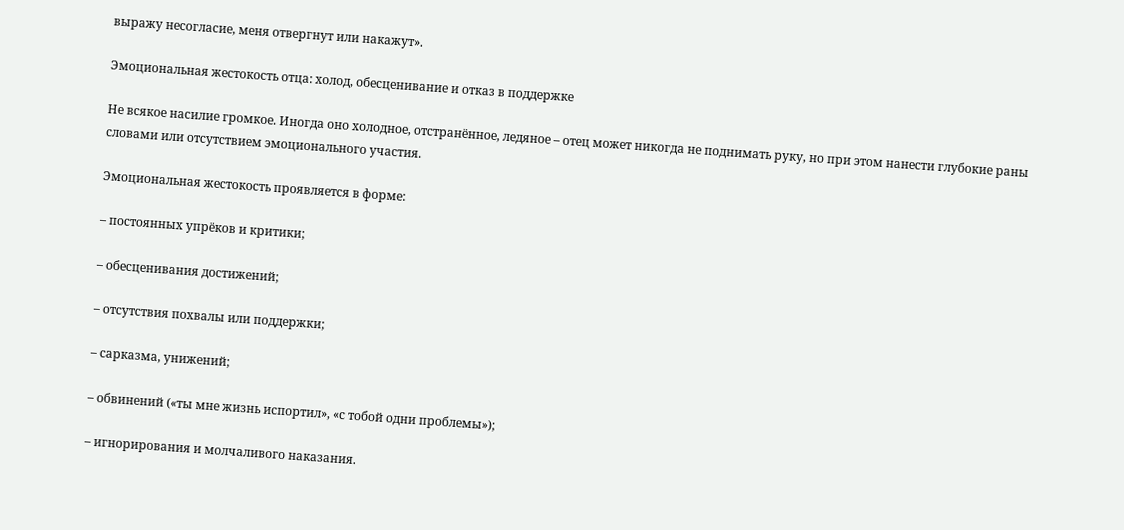выражу несогласие, меня отвергнут или накажут».

Эмоциональная жестокость отца: холод, обесценивание и отказ в поддержке

Не всякое насилие громкое. Иногда оно холодное, отстранённое, ледяное – отец может никогда не поднимать руку, но при этом нанести глубокие раны словами или отсутствием эмоционального участия.

Эмоциональная жестокость проявляется в форме:

– постоянных упрёков и критики;

– обесценивания достижений;

– отсутствия похвалы или поддержки;

– сарказма, унижений;

– обвинений («ты мне жизнь испортил», «с тобой одни проблемы»);

– игнорирования и молчаливого наказания.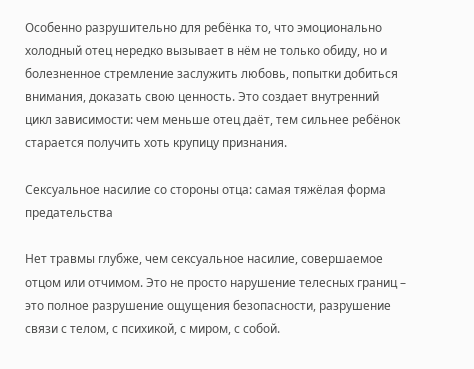Особенно разрушительно для ребёнка то, что эмоционально холодный отец нередко вызывает в нём не только обиду, но и болезненное стремление заслужить любовь, попытки добиться внимания, доказать свою ценность. Это создает внутренний цикл зависимости: чем меньше отец даёт, тем сильнее ребёнок старается получить хоть крупицу признания.

Сексуальное насилие со стороны отца: самая тяжёлая форма предательства

Нет травмы глубже, чем сексуальное насилие, совершаемое отцом или отчимом. Это не просто нарушение телесных границ – это полное разрушение ощущения безопасности, разрушение связи с телом, с психикой, с миром, с собой.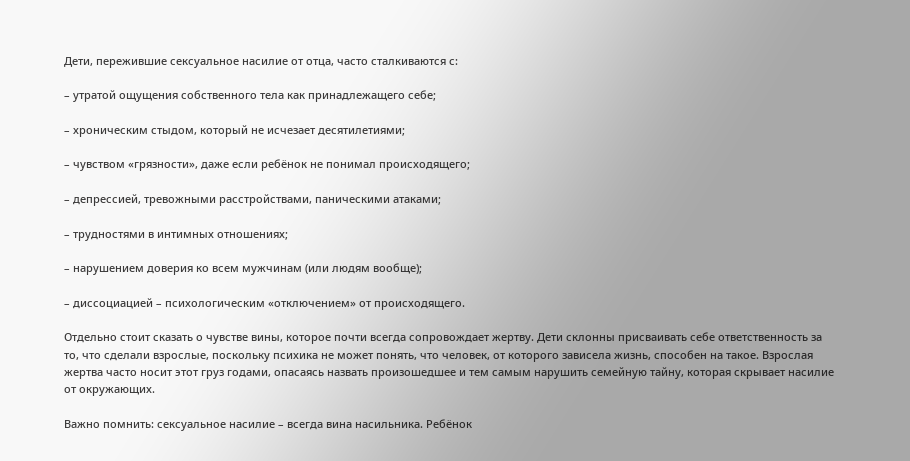Дети, пережившие сексуальное насилие от отца, часто сталкиваются с:

– утратой ощущения собственного тела как принадлежащего себе;

– хроническим стыдом, который не исчезает десятилетиями;

– чувством «грязности», даже если ребёнок не понимал происходящего;

– депрессией, тревожными расстройствами, паническими атаками;

– трудностями в интимных отношениях;

– нарушением доверия ко всем мужчинам (или людям вообще);

– диссоциацией – психологическим «отключением» от происходящего.

Отдельно стоит сказать о чувстве вины, которое почти всегда сопровождает жертву. Дети склонны присваивать себе ответственность за то, что сделали взрослые, поскольку психика не может понять, что человек, от которого зависела жизнь, способен на такое. Взрослая жертва часто носит этот груз годами, опасаясь назвать произошедшее и тем самым нарушить семейную тайну, которая скрывает насилие от окружающих.

Важно помнить: сексуальное насилие – всегда вина насильника. Ребёнок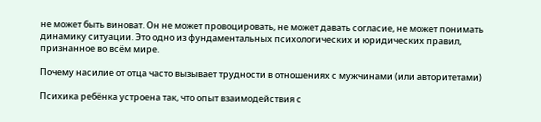не может быть виноват. Он не может провоцировать, не может давать согласие, не может понимать динамику ситуации. Это одно из фундаментальных психологических и юридических правил, признанное во всём мире.

Почему насилие от отца часто вызывает трудности в отношениях с мужчинами (или авторитетами)

Психика ребёнка устроена так, что опыт взаимодействия с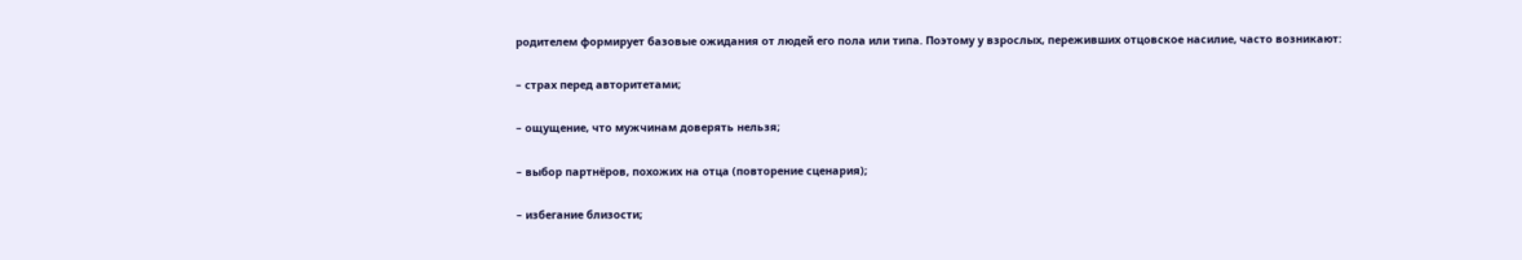родителем формирует базовые ожидания от людей его пола или типа. Поэтому у взрослых, переживших отцовское насилие, часто возникают:

– страх перед авторитетами;

– ощущение, что мужчинам доверять нельзя;

– выбор партнёров, похожих на отца (повторение сценария);

– избегание близости;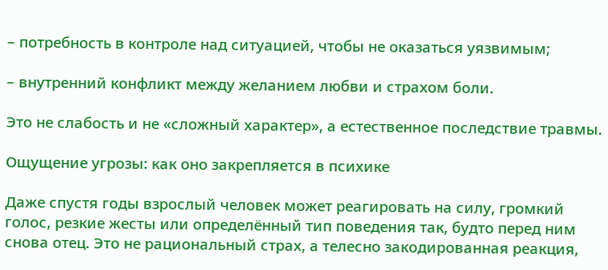– потребность в контроле над ситуацией, чтобы не оказаться уязвимым;

– внутренний конфликт между желанием любви и страхом боли.

Это не слабость и не «сложный характер», а естественное последствие травмы.

Ощущение угрозы: как оно закрепляется в психике

Даже спустя годы взрослый человек может реагировать на силу, громкий голос, резкие жесты или определённый тип поведения так, будто перед ним снова отец. Это не рациональный страх, а телесно закодированная реакция,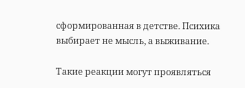сформированная в детстве. Психика выбирает не мысль, а выживание.

Такие реакции могут проявляться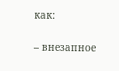как:

– внезапное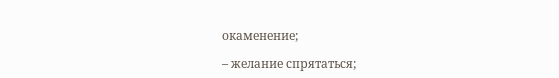окаменение;

– желание спрятаться;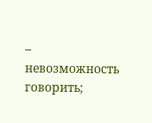– невозможность говорить;